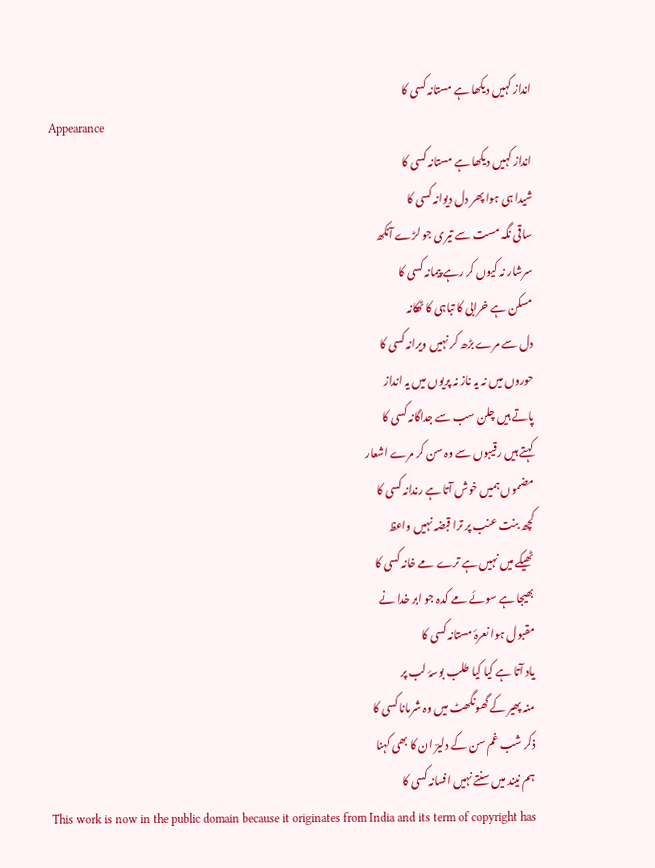انداز کہیں دیکھا ہے مستانہ کسی کا
Appearance
انداز کہیں دیکھا ہے مستانہ کسی کا
شیدا ہی ہوا پھر دل دیوانہ کسی کا
ساقی نگہ مست سے تیری جو لڑے آنکھ
سرشار نہ کیوں کر رہے پیمانہ کسی کا
مسکن ہے خرابی کا تباہی کا ٹھکانہ
دل سے مرے بڑھ کر نہیں ویرانہ کسی کا
حوروں میں نہ یہ ناز نہ پریوں میں یہ انداز
پاتے ہیں چلن سب سے جداگانہ کسی کا
کہتے ہیں رقیبوں سے وہ سن کر مرے اشعار
مضموں ہمیں خوش آتا ہے رندانہ کسی کا
کچھ بنت عنب پر ترا قبضہ نہیں واعظ
ٹھیکے میں نہیں ہے ترے مے خانہ کسی کا
بھیجا ہے سوئے مے کدہ جو ابر خدا نے
مقبول ہوا نعرۂ مستانہ کسی کا
یاد آتا ہے کیا کیا طلب بوسۂ لب پر
منہ پھیر کے گھونگھٹ میں وہ شرمانا کسی کا
ذکر شب غم سن کے دلیرؔ ان کا بھی کہنا
ہم نیند میں سنتے نہیں افسانہ کسی کا
This work is now in the public domain because it originates from India and its term of copyright has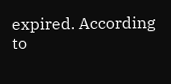expired. According to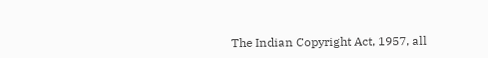The Indian Copyright Act, 1957, all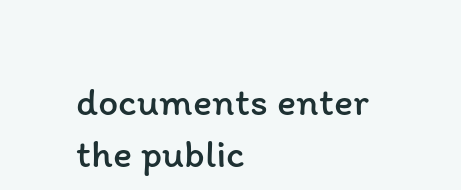documents enter the public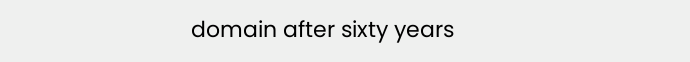domain after sixty years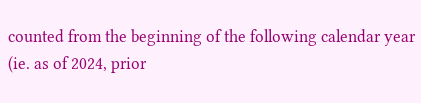counted from the beginning of the following calendar year (ie. as of 2024, prior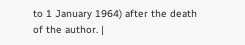to 1 January 1964) after the death of the author. |